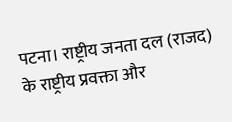पटना। राष्ट्रीय जनता दल (राजद) के राष्ट्रीय प्रवक्ता और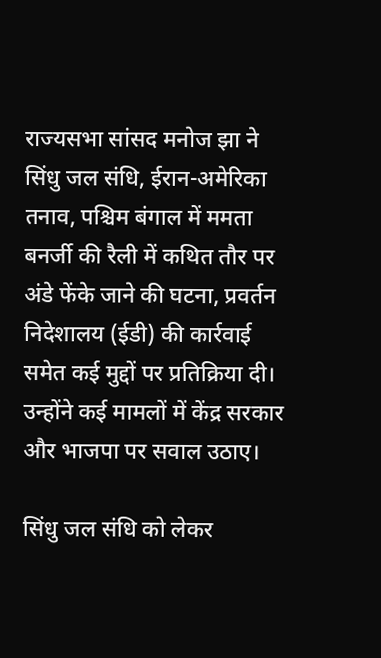राज्यसभा सांसद मनोज झा ने सिंधु जल संधि, ईरान-अमेरिका तनाव, पश्चिम बंगाल में ममता बनर्जी की रैली में कथित तौर पर अंडे फेंके जाने की घटना, प्रवर्तन निदेशालय (ईडी) की कार्रवाई समेत कई मुद्दों पर प्रतिक्रिया दी। उन्होंने कई मामलों में केंद्र सरकार और भाजपा पर सवाल उठाए।

सिंधु जल संधि को लेकर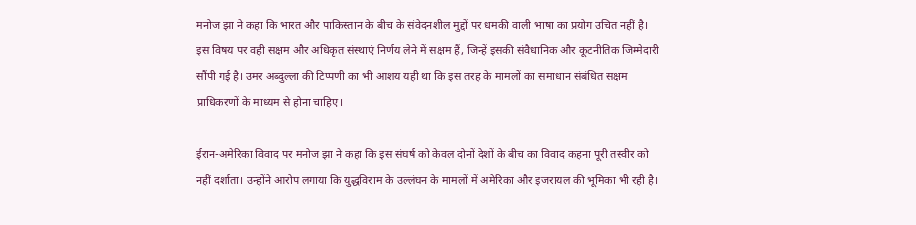मनोज झा ने कहा कि भारत और पाकिस्तान के बीच के संवेदनशील मुद्दों पर धमकी वाली भाषा का प्रयोग उचित नहीं है। इस विषय पर वही सक्षम और अधिकृत संस्थाएं निर्णय लेने में सक्षम हैं, जिन्हें इसकी संवैधानिक और कूटनीतिक जिम्मेदारी सौंपी गई है। उमर अब्दुल्ला की टिप्पणी का भी आशय यही था कि इस तरह के मामलों का समाधान संबंधित सक्षम प्राधिकरणों के माध्यम से होना चाहिए।

ईरान-अमेरिका विवाद पर मनोज झा ने कहा कि इस संघर्ष को केवल दोनों देशों के बीच का विवाद कहना पूरी तस्वीर को नहीं दर्शाता। उन्होंने आरोप लगाया कि युद्धविराम के उल्लंघन के मामलों में अमेरिका और इजरायल की भूमिका भी रही है।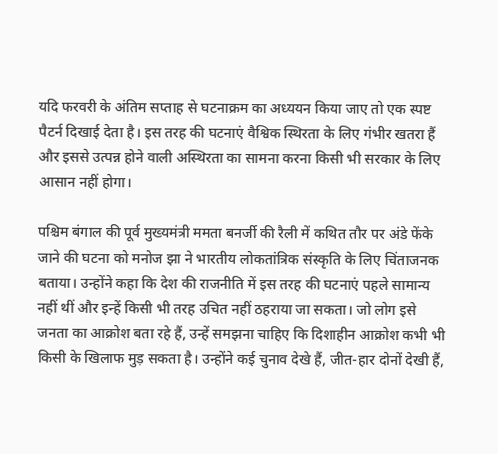यदि फरवरी के अंतिम सप्ताह से घटनाक्रम का अध्ययन किया जाए तो एक स्पष्ट पैटर्न दिखाई देता है। इस तरह की घटनाएं वैश्विक स्थिरता के लिए गंभीर खतरा हैं और इससे उत्पन्न होने वाली अस्थिरता का सामना करना किसी भी सरकार के लिए आसान नहीं होगा।

पश्चिम बंगाल की पूर्व मुख्यमंत्री ममता बनर्जी की रैली में कथित तौर पर अंडे फेंके जाने की घटना को मनोज झा ने भारतीय लोकतांत्रिक संस्कृति के लिए चिंताजनक बताया। उन्होंने कहा कि देश की राजनीति में इस तरह की घटनाएं पहले सामान्य नहीं थीं और इन्हें किसी भी तरह उचित नहीं ठहराया जा सकता। जो लोग इसे जनता का आक्रोश बता रहे हैं, उन्हें समझना चाहिए कि दिशाहीन आक्रोश कभी भी किसी के खिलाफ मुड़ सकता है। उन्होंने कई चुनाव देखे हैं, जीत-हार दोनों देखी हैं,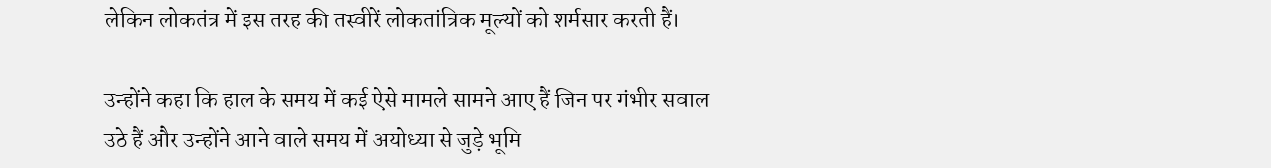लेकिन लोकतंत्र में इस तरह की तस्वीरें लोकतांत्रिक मूल्यों को शर्मसार करती हैं।

उन्होंने कहा कि हाल के समय में कई ऐसे मामले सामने आए हैं जिन पर गंभीर सवाल उठे हैं और उन्होंने आने वाले समय में अयोध्या से जुड़े भूमि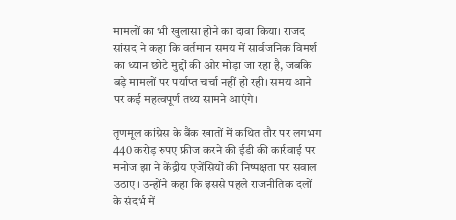मामलों का भी खुलासा होने का दावा किया। राजद सांसद ने कहा कि वर्तमान समय में सार्वजनिक विमर्श का ध्यान छोटे मुद्दों की ओर मोड़ा जा रहा है, जबकि बड़े मामलों पर पर्याप्त चर्चा नहीं हो रही। समय आने पर कई महत्वपूर्ण तथ्य सामने आएंगे।

तृणमूल कांग्रेस के बैंक खातों में कथित तौर पर लगभग 440 करोड़ रुपए फ्रीज करने की ईडी की कार्रवाई पर मनोज झा ने केंद्रीय एजेंसियों की निष्पक्षता पर सवाल उठाए। उन्होंने कहा कि इससे पहले राजनीतिक दलों के संदर्भ में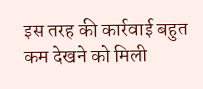इस तरह की कार्रवाई बहुत कम देखने को मिली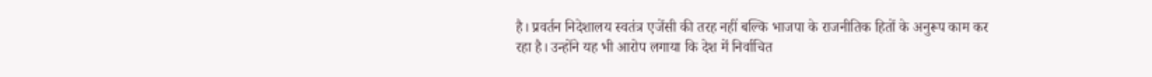है। प्रवर्तन निदेशालय स्वतंत्र एजेंसी की तरह नहीं बल्कि भाजपा के राजनीतिक हितों के अनुरूप काम कर रहा है। उन्होंने यह भी आरोप लगाया कि देश में निर्वाचित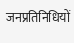जनप्रतिनिधियों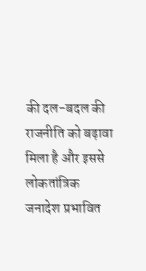की दल-बदल की राजनीति को बढ़ावा मिला है और इससे लोकतांत्रिक जनादेश प्रभावित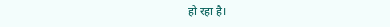हो रहा है।